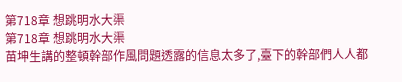第718章 想跳明水大渠
第718章 想跳明水大渠
苗坤生講的整頓幹部作風問題透露的信息太多了,臺下的幹部們人人都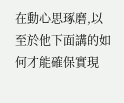在動心思琢磨,以至於他下面講的如何才能確保實現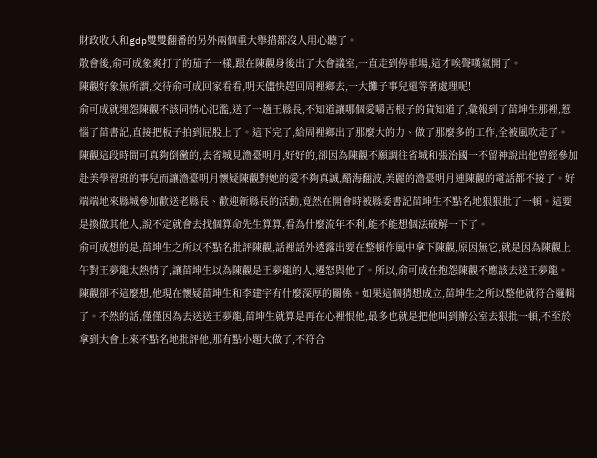財政收入和gdp雙雙翻番的另外兩個重大舉措都沒人用心聽了。
散會後,俞可成象爽打了的茄子一樣,跟在陳觀身後出了大會議室,一直走到停車場,這才唉聲嘆氣開了。
陳觀好象無所謂,交待俞可成回家看看,明天儘快趕回周裡鄉去,一大攤子事兒還等著處理呢!
俞可成就埋怨陳觀不該同情心氾濫,送了一趟王縣長,不知道讓哪個愛嚼舌根子的貨知道了,彙報到了苗坤生那裡,惹惱了苗書記,直接把板子拍到屁股上了。這下完了,給周裡鄉出了那麼大的力、做了那麼多的工作,全被風吹走了。
陳觀這段時間可真夠倒黴的,去省城見澹臺明月,好好的,卻因為陳觀不願調往省城和張治國一不留神說出他曾經參加赴美學習班的事兒而讓澹臺明月懷疑陳觀對她的愛不夠真誠,醋海翻波,美麗的澹臺明月連陳觀的電話都不接了。好端端地來縣城參加歡送老縣長、歡迎新縣長的活動,竟然在開會時被縣委書記苗坤生不點名地狠狠批了一頓。這要是換做其他人,說不定就會去找個算命先生算算,看為什麼流年不利,能不能想個法破解一下了。
俞可成想的是,苗坤生之所以不點名批評陳觀,話裡話外透露出要在整頓作風中拿下陳觀,原因無它,就是因為陳觀上午對王夢龍太熱情了,讓苗坤生以為陳觀是王夢龍的人,遷怒與他了。所以,俞可成在抱怨陳觀不應該去送王夢龍。
陳觀卻不這麼想,他現在懷疑苗坤生和李建宇有什麼深厚的關係。如果這個猜想成立,苗坤生之所以整他就符合邏輯了。不然的話,僅僅因為去送送王夢龍,苗坤生就算是再在心裡恨他,最多也就是把他叫到辦公室去狠批一頓,不至於拿到大會上來不點名地批評他,那有點小題大做了,不符合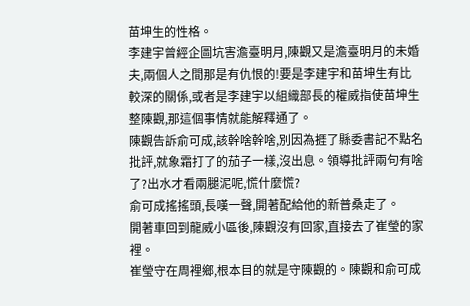苗坤生的性格。
李建宇曾經企圖坑害澹臺明月,陳觀又是澹臺明月的未婚夫,兩個人之間那是有仇恨的!要是李建宇和苗坤生有比較深的關係,或者是李建宇以組織部長的權威指使苗坤生整陳觀,那這個事情就能解釋通了。
陳觀告訴俞可成,該幹啥幹啥,別因為捱了縣委書記不點名批評,就象霜打了的茄子一樣,沒出息。領導批評兩句有啥了?出水才看兩腿泥呢,慌什麼慌?
俞可成搖搖頭,長嘆一聲,開著配給他的新普桑走了。
開著車回到龍威小區後,陳觀沒有回家,直接去了崔瑩的家裡。
崔瑩守在周裡鄉,根本目的就是守陳觀的。陳觀和俞可成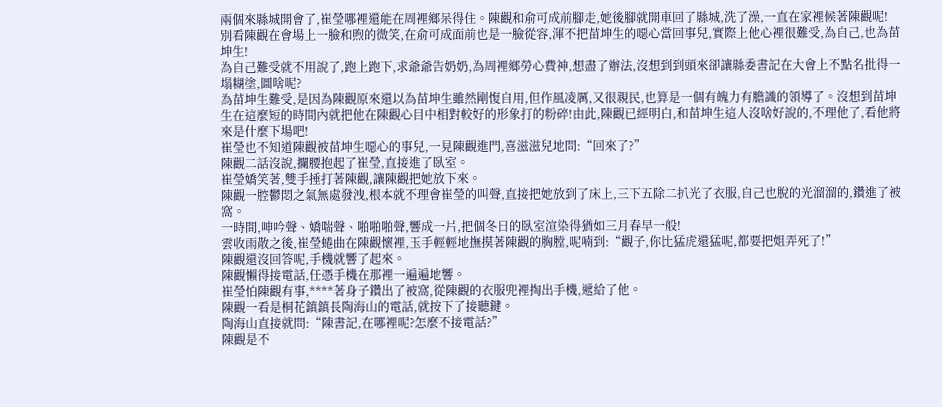兩個來縣城開會了,崔瑩哪裡還能在周裡鄉呆得住。陳觀和俞可成前腳走,她後腳就開車回了縣城,洗了澡,一直在家裡候著陳觀呢!
別看陳觀在會場上一臉和煦的微笑,在俞可成面前也是一臉從容,渾不把苗坤生的噁心當回事兒,實際上他心裡很難受,為自己,也為苗坤生!
為自己難受就不用說了,跑上跑下,求爺爺告奶奶,為周裡鄉勞心費神,想盡了辦法,沒想到到頭來卻讓縣委書記在大會上不點名批得一塌糊塗,圖啥呢?
為苗坤生難受,是因為陳觀原來還以為苗坤生雖然剛愎自用,但作風凌厲,又很親民,也算是一個有魄力有膽識的領導了。沒想到苗坤生在這麼短的時間內就把他在陳觀心目中相對較好的形象打的粉碎!由此,陳觀已經明白,和苗坤生這人沒啥好說的,不理他了,看他將來是什麼下場吧!
崔瑩也不知道陳觀被苗坤生噁心的事兒,一見陳觀進門,喜滋滋兒地問:“回來了?”
陳觀二話沒說,攔腰抱起了崔瑩,直接進了臥室。
崔瑩嬌笑著,雙手捶打著陳觀,讓陳觀把她放下來。
陳觀一腔鬱悶之氣無處發洩,根本就不理會崔瑩的叫聲,直接把她放到了床上,三下五除二扒光了衣服,自己也脫的光溜溜的,鑽進了被窩。
一時間,呻吟聲、嬌喘聲、啪啪啪聲,響成一片,把個冬日的臥室渲染得猶如三月春早一般!
雲收雨散之後,崔瑩蜷曲在陳觀懷裡,玉手輕輕地撫摸著陳觀的胸膛,呢喃到:“觀子,你比猛虎還猛呢,都要把姐弄死了!”
陳觀還沒回答呢,手機就響了起來。
陳觀懶得接電話,任憑手機在那裡一遍遍地響。
崔瑩怕陳觀有事,****著身子鑽出了被窩,從陳觀的衣服兜裡掏出手機,遞給了他。
陳觀一看是桐花鎮鎮長陶海山的電話,就按下了接聽鍵。
陶海山直接就問:“陳書記,在哪裡呢?怎麼不接電話?”
陳觀是不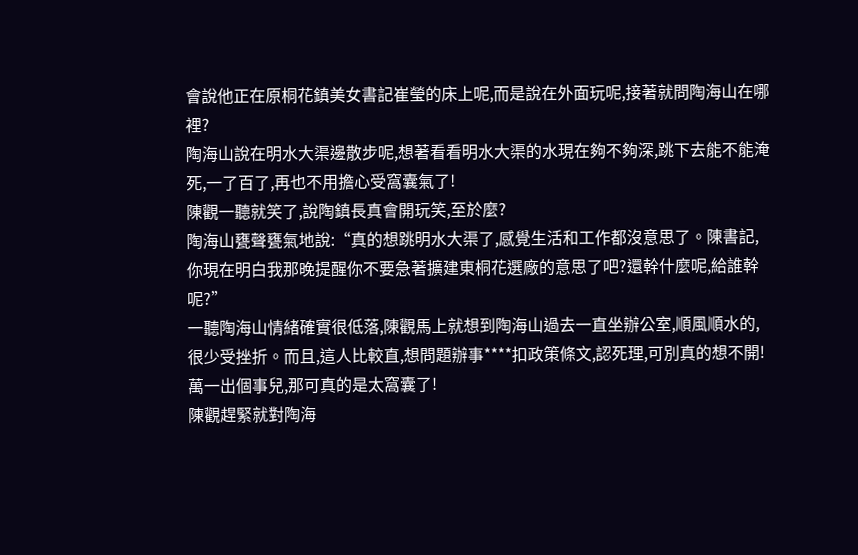會說他正在原桐花鎮美女書記崔瑩的床上呢,而是說在外面玩呢,接著就問陶海山在哪裡?
陶海山說在明水大渠邊散步呢,想著看看明水大渠的水現在夠不夠深,跳下去能不能淹死,一了百了,再也不用擔心受窩囊氣了!
陳觀一聽就笑了,說陶鎮長真會開玩笑,至於麼?
陶海山甕聲甕氣地說:“真的想跳明水大渠了,感覺生活和工作都沒意思了。陳書記,你現在明白我那晚提醒你不要急著擴建東桐花選廠的意思了吧?還幹什麼呢,給誰幹呢?”
一聽陶海山情緒確實很低落,陳觀馬上就想到陶海山過去一直坐辦公室,順風順水的,很少受挫折。而且,這人比較直,想問題辦事****扣政策條文,認死理,可別真的想不開!萬一出個事兒,那可真的是太窩囊了!
陳觀趕緊就對陶海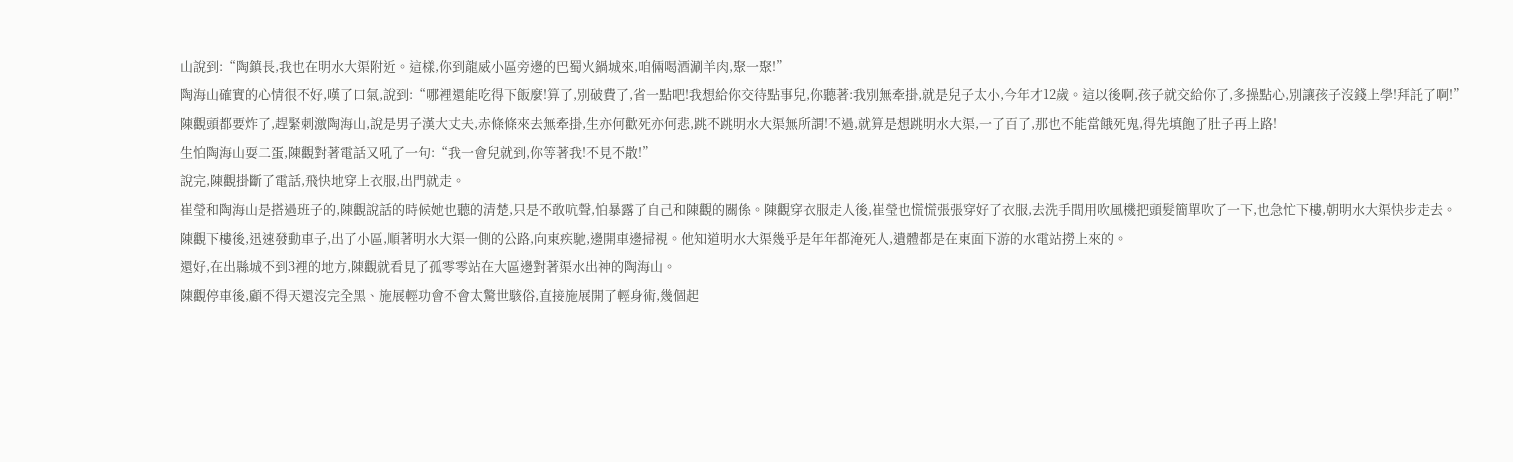山說到:“陶鎮長,我也在明水大渠附近。這樣,你到龍威小區旁邊的巴蜀火鍋城來,咱倆喝酒涮羊肉,聚一聚!”
陶海山確實的心情很不好,嘆了口氣,說到:“哪裡還能吃得下飯麼!算了,別破費了,省一點吧!我想給你交待點事兒,你聽著:我別無牽掛,就是兒子太小,今年才12歲。這以後啊,孩子就交給你了,多操點心,別讓孩子沒錢上學!拜託了啊!”
陳觀頭都要炸了,趕緊刺激陶海山,說是男子漢大丈夫,赤條條來去無牽掛,生亦何歡死亦何悲,跳不跳明水大渠無所謂!不過,就算是想跳明水大渠,一了百了,那也不能當餓死鬼,得先填飽了肚子再上路!
生怕陶海山耍二蛋,陳觀對著電話又吼了一句:“我一會兒就到,你等著我!不見不散!”
說完,陳觀掛斷了電話,飛快地穿上衣服,出門就走。
崔瑩和陶海山是搭過班子的,陳觀說話的時候她也聽的清楚,只是不敢吭聲,怕暴露了自己和陳觀的關係。陳觀穿衣服走人後,崔瑩也慌慌張張穿好了衣服,去洗手間用吹風機把頭髮簡單吹了一下,也急忙下樓,朝明水大渠快步走去。
陳觀下樓後,迅速發動車子,出了小區,順著明水大渠一側的公路,向東疾馳,邊開車邊掃視。他知道明水大渠幾乎是年年都淹死人,遺體都是在東面下游的水電站撈上來的。
還好,在出縣城不到3裡的地方,陳觀就看見了孤零零站在大區邊對著渠水出神的陶海山。
陳觀停車後,顧不得天還沒完全黑、施展輕功會不會太驚世駭俗,直接施展開了輕身術,幾個起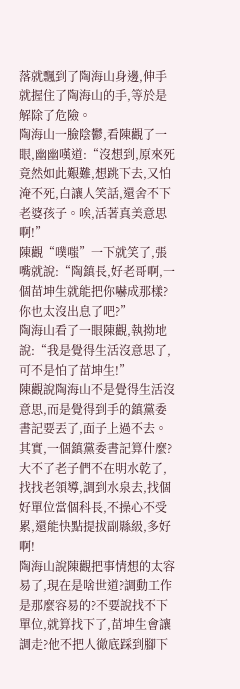落就飄到了陶海山身邊,伸手就握住了陶海山的手,等於是解除了危險。
陶海山一臉陰鬱,看陳觀了一眼,幽幽嘆道:“沒想到,原來死竟然如此艱難,想跳下去,又怕淹不死,白讓人笑話,還舍不下老婆孩子。唉,活著真美意思啊!”
陳觀“噗嗤”一下就笑了,張嘴就說:“陶鎮長,好老哥啊,一個苗坤生就能把你嚇成那樣?你也太沒出息了吧?”
陶海山看了一眼陳觀,執拗地說:“我是覺得生活沒意思了,可不是怕了苗坤生!”
陳觀說陶海山不是覺得生活沒意思,而是覺得到手的鎮黨委書記要丟了,面子上過不去。其實,一個鎮黨委書記算什麼?大不了老子們不在明水乾了,找找老領導,調到水泉去,找個好單位當個科長,不操心不受累,還能快點提拔副縣級,多好啊!
陶海山說陳觀把事情想的太容易了,現在是啥世道?調動工作是那麼容易的?不要說找不下單位,就算找下了,苗坤生會讓調走?他不把人徹底踩到腳下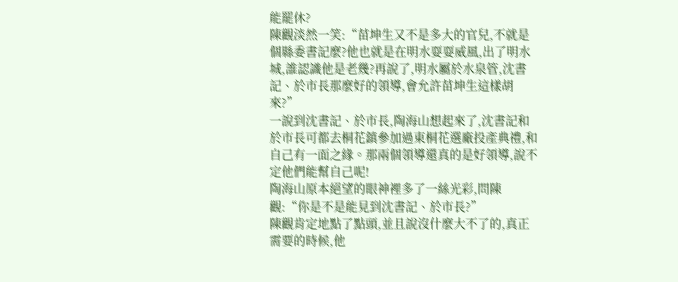能罷休?
陳觀淡然一笑:“苗坤生又不是多大的官兒,不就是個縣委書記麼?他也就是在明水耍耍威風,出了明水城,誰認識他是老幾?再說了,明水屬於水泉管,沈書記、於市長那麼好的領導,會允許苗坤生這樣胡來?”
一說到沈書記、於市長,陶海山想起來了,沈書記和於市長可都去桐花鎮參加過東桐花選廠投產典禮,和自己有一面之緣。那兩個領導還真的是好領導,說不定他們能幫自己呢!
陶海山原本絕望的眼神裡多了一絲光彩,問陳觀:“你是不是能見到沈書記、於市長?”
陳觀肯定地點了點頭,並且說沒什麼大不了的,真正需要的時候,他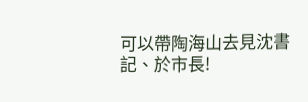可以帶陶海山去見沈書記、於市長!